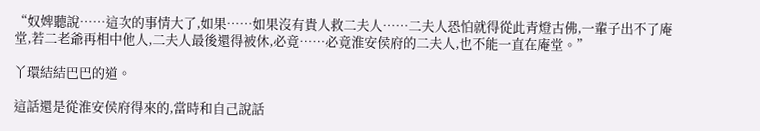“奴婢聽說……這次的事情大了,如果……如果沒有貴人救二夫人……二夫人恐怕就得從此青燈古佛,一輩子出不了庵堂,若二老爺再相中他人,二夫人最後還得被休,必竟……必竟淮安侯府的二夫人,也不能一直在庵堂。”

丫環結結巴巴的道。

這話還是從淮安侯府得來的,當時和自己說話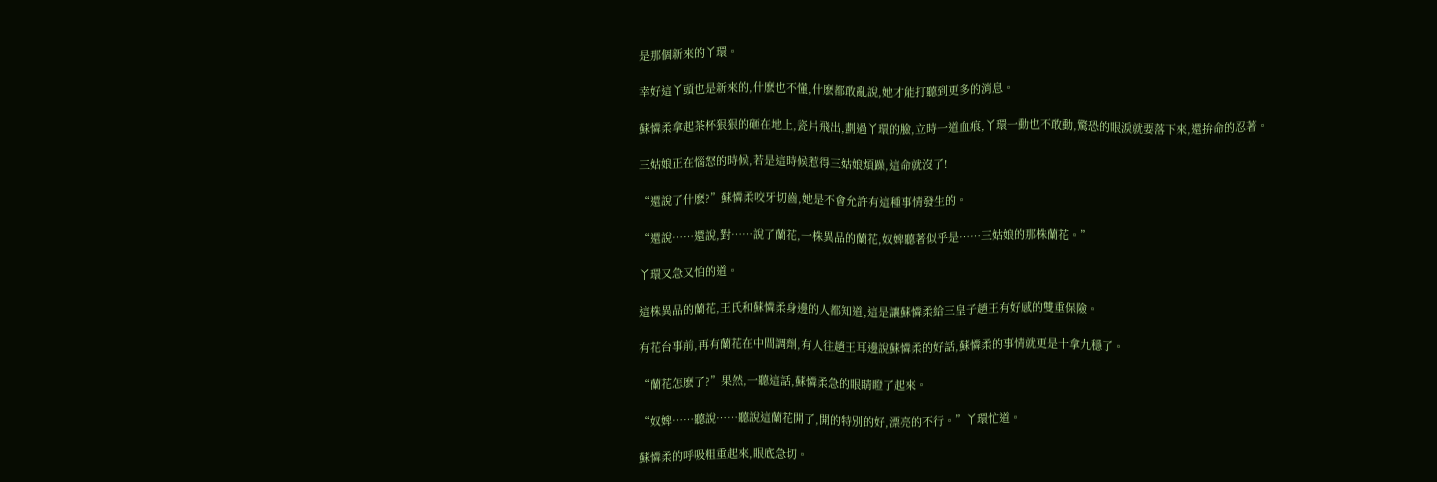是那個新來的丫環。

幸好這丫頭也是新來的,什麽也不懂,什麽都敢亂說,她才能打聽到更多的消息。

蘇憐柔拿起茶杯狠狠的砸在地上,瓷片飛出,劃過丫環的臉,立時一道血痕,丫環一動也不敢動,驚恐的眼淚就要落下來,還拚命的忍著。

三姑娘正在惱怒的時候,若是這時候惹得三姑娘煩躁,這命就沒了!

“還說了什麽?”蘇憐柔咬牙切齒,她是不會允許有這種事情發生的。

“還說……還說,對……說了蘭花,一株異品的蘭花,奴婢聽著似乎是……三姑娘的那株蘭花。”

丫環又急又怕的道。

這株異品的蘭花,王氏和蘇憐柔身邊的人都知道,這是讓蘇憐柔給三皇子趙王有好感的雙重保險。

有花台事前,再有蘭花在中間調劑,有人往趙王耳邊說蘇憐柔的好話,蘇憐柔的事情就更是十拿九穩了。

“蘭花怎麽了?”果然,一聽這話,蘇憐柔急的眼睛瞪了起來。

“奴婢……聽說……聽說這蘭花開了,開的特別的好,漂亮的不行。”丫環忙道。

蘇憐柔的呼吸粗重起來,眼底急切。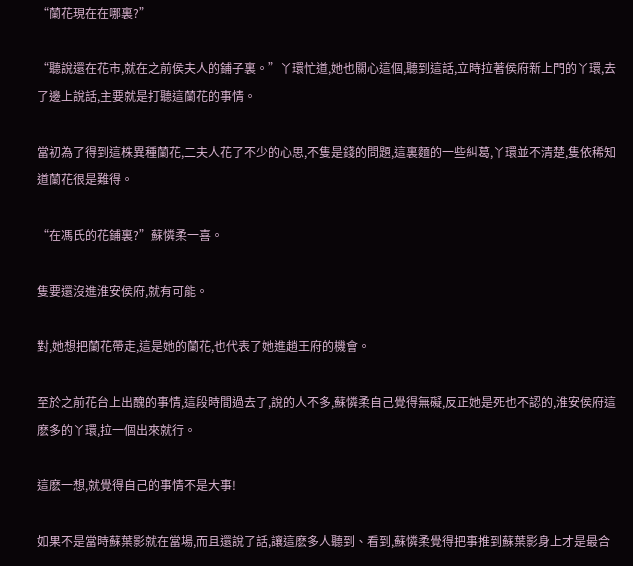“蘭花現在在哪裏?”

“聽說還在花市,就在之前侯夫人的鋪子裏。”丫環忙道,她也關心這個,聽到這話,立時拉著侯府新上門的丫環,去了邊上說話,主要就是打聽這蘭花的事情。

當初為了得到這株異種蘭花,二夫人花了不少的心思,不隻是錢的問題,這裏麵的一些糾葛,丫環並不清楚,隻依稀知道蘭花很是難得。

“在馮氏的花鋪裏?”蘇憐柔一喜。

隻要還沒進淮安侯府,就有可能。

對,她想把蘭花帶走,這是她的蘭花,也代表了她進趙王府的機會。

至於之前花台上出醜的事情,這段時間過去了,說的人不多,蘇憐柔自己覺得無礙,反正她是死也不認的,淮安侯府這麽多的丫環,拉一個出來就行。

這麽一想,就覺得自己的事情不是大事!

如果不是當時蘇葉影就在當場,而且還說了話,讓這麽多人聽到、看到,蘇憐柔覺得把事推到蘇葉影身上才是最合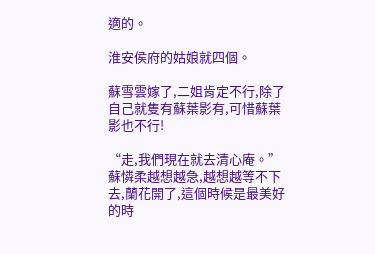適的。

淮安侯府的姑娘就四個。

蘇雪雲嫁了,二姐肯定不行,除了自己就隻有蘇葉影有,可惜蘇葉影也不行!

“走,我們現在就去清心庵。”蘇憐柔越想越急,越想越等不下去,蘭花開了,這個時候是最美好的時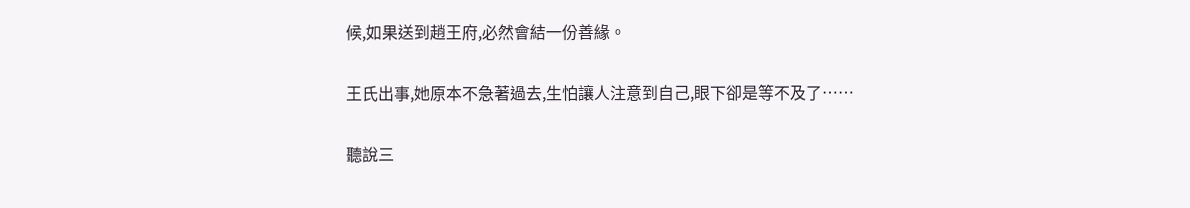候,如果送到趙王府,必然會結一份善緣。

王氏出事,她原本不急著過去,生怕讓人注意到自己,眼下卻是等不及了……

聽說三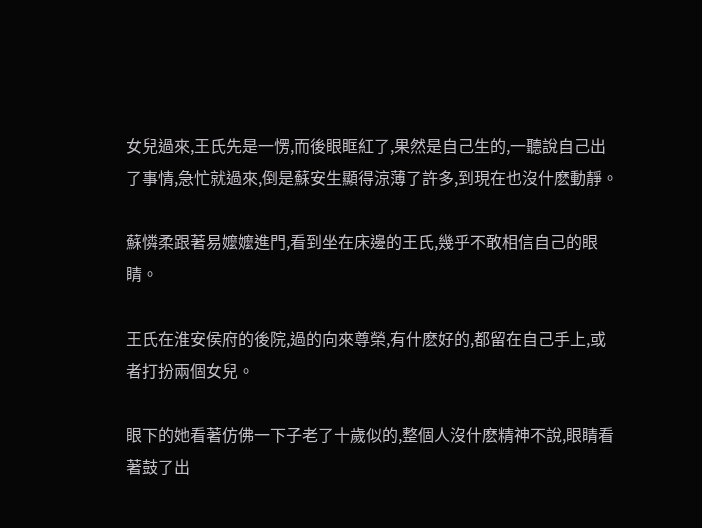女兒過來,王氏先是一愣,而後眼眶紅了,果然是自己生的,一聽說自己出了事情,急忙就過來,倒是蘇安生顯得涼薄了許多,到現在也沒什麽動靜。

蘇憐柔跟著易嬤嬤進門,看到坐在床邊的王氏,幾乎不敢相信自己的眼睛。

王氏在淮安侯府的後院,過的向來尊榮,有什麽好的,都留在自己手上,或者打扮兩個女兒。

眼下的她看著仿佛一下子老了十歲似的,整個人沒什麽精神不說,眼睛看著鼓了出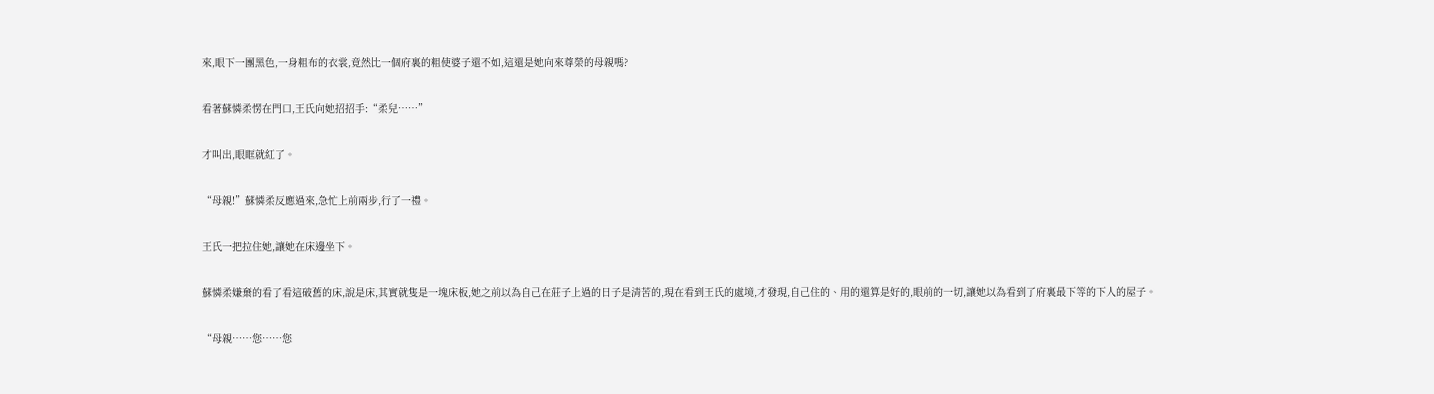來,眼下一團黑色,一身粗布的衣裳,竟然比一個府裏的粗使婆子還不如,這還是她向來尊榮的母親嗎?

看著蘇憐柔愣在門口,王氏向她招招手:“柔兒……”

才叫出,眼眶就紅了。

“母親!”蘇憐柔反應過來,急忙上前兩步,行了一禮。

王氏一把拉住她,讓她在床邊坐下。

蘇憐柔嫌棄的看了看這破舊的床,說是床,其實就隻是一塊床板,她之前以為自己在莊子上過的日子是清苦的,現在看到王氏的處境,才發現,自己住的、用的還算是好的,眼前的一切,讓她以為看到了府裏最下等的下人的屋子。

“母親……您……您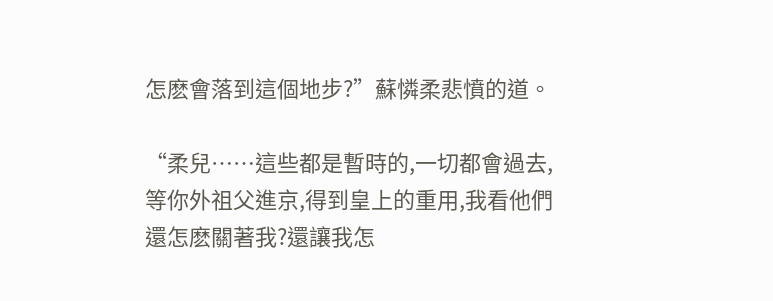怎麽會落到這個地步?”蘇憐柔悲憤的道。

“柔兒……這些都是暫時的,一切都會過去,等你外祖父進京,得到皇上的重用,我看他們還怎麽關著我?還讓我怎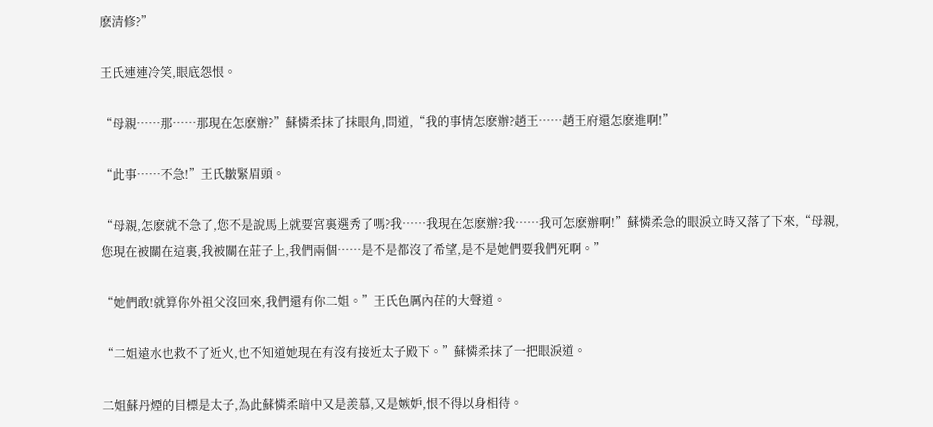麽清修?”

王氏連連冷笑,眼底怨恨。

“母親……那……那現在怎麽辦?”蘇憐柔抹了抹眼角,問道,“我的事情怎麽辦?趙王……趙王府還怎麽進啊!”

“此事……不急!”王氏皺緊眉頭。

“母親,怎麽就不急了,您不是說馬上就要宮裏選秀了嗎?我……我現在怎麽辦?我……我可怎麽辦啊!”蘇憐柔急的眼淚立時又落了下來,“母親,您現在被關在這裏,我被關在莊子上,我們兩個……是不是都沒了希望,是不是她們要我們死啊。”

“她們敢!就算你外祖父沒回來,我們還有你二姐。”王氏色厲內荏的大聲道。

“二姐遠水也救不了近火,也不知道她現在有沒有接近太子殿下。”蘇憐柔抹了一把眼淚道。

二姐蘇丹煙的目標是太子,為此蘇憐柔暗中又是羨慕,又是嫉妒,恨不得以身相待。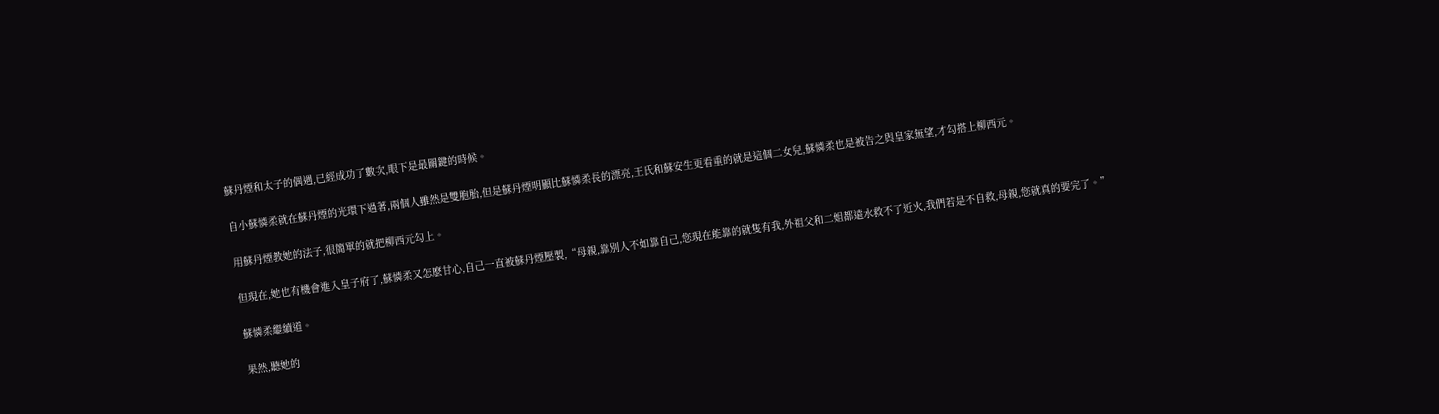蘇丹煙和太子的偶遇,已經成功了數次,眼下是最關鍵的時候。

自小蘇憐柔就在蘇丹煙的光環下過著,兩個人雖然是雙胞胎,但是蘇丹煙明顯比蘇憐柔長的漂亮,王氏和蘇安生更看重的就是這個二女兒,蘇憐柔也是被告之與皇家無望,才勾搭上柳西元。

用蘇丹煙教她的法子,很簡單的就把柳西元勾上。

但現在,她也有機會進入皇子府了,蘇憐柔又怎麽甘心,自己一直被蘇丹煙壓製,“母親,靠別人不如靠自己,您現在能靠的就隻有我,外祖父和二姐都遠水救不了近火,我們若是不自救,母親,您就真的要完了。”

蘇憐柔繼續道。

果然,聽她的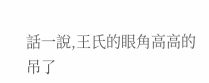話一說,王氏的眼角高高的吊了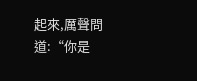起來,厲聲問道:“你是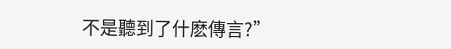不是聽到了什麽傳言?”